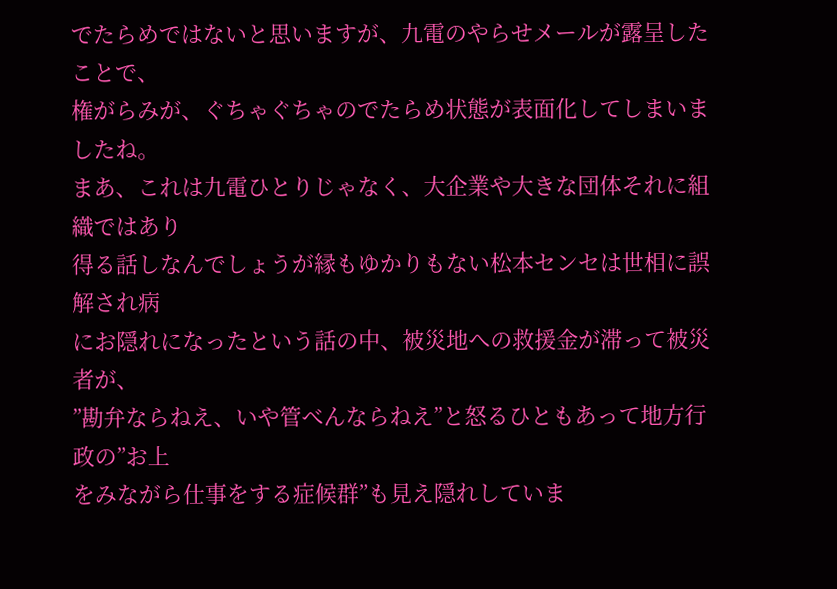でたらめではないと思いますが、九電のやらせメールが露呈したことで、
権がらみが、ぐちゃぐちゃのでたらめ状態が表面化してしまいましたね。
まあ、これは九電ひとりじゃなく、大企業や大きな団体それに組織ではあり
得る話しなんでしょうが縁もゆかりもない松本センセは世相に誤解され病
にお隠れになったという話の中、被災地への救援金が滞って被災者が、
”勘弁ならねえ、いや管べんならねえ”と怒るひともあって地方行政の”お上
をみながら仕事をする症候群”も見え隠れしていま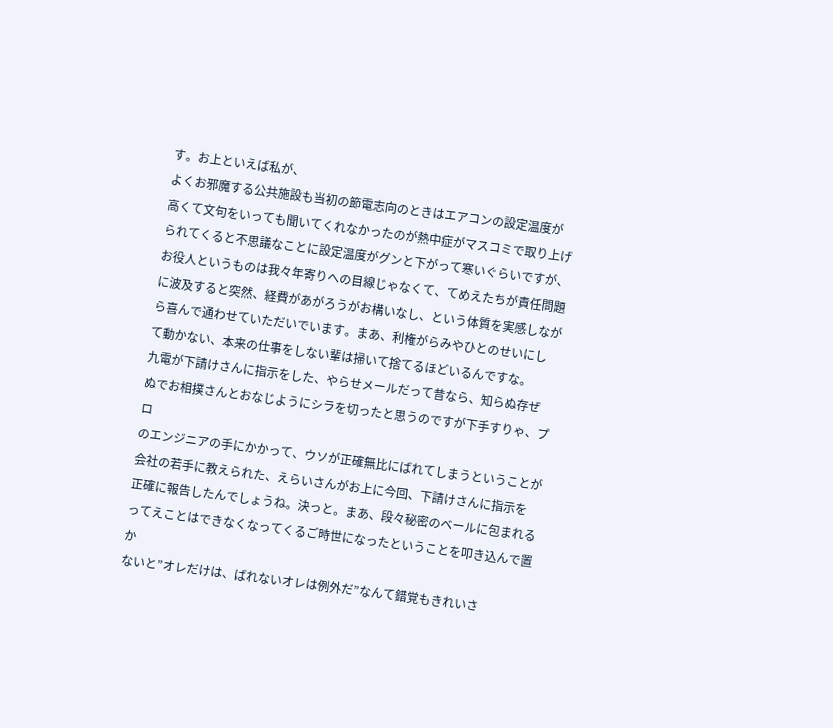す。お上といえば私が、
よくお邪魔する公共施設も当初の節電志向のときはエアコンの設定温度が
高くて文句をいっても聞いてくれなかったのが熱中症がマスコミで取り上げ
られてくると不思議なことに設定温度がグンと下がって寒いぐらいですが、
お役人というものは我々年寄りへの目線じゃなくて、てめえたちが責任問題
に波及すると突然、経費があがろうがお構いなし、という体質を実感しなが
ら喜んで通わせていただいでいます。まあ、利権がらみやひとのせいにし
て動かない、本来の仕事をしない輩は掃いて捨てるほどいるんですな。
九電が下請けさんに指示をした、やらせメールだって昔なら、知らぬ存ぜ
ぬでお相撲さんとおなじようにシラを切ったと思うのですが下手すりゃ、プロ
のエンジニアの手にかかって、ウソが正確無比にばれてしまうということが
会社の若手に教えられた、えらいさんがお上に今回、下請けさんに指示を
正確に報告したんでしょうね。決っと。まあ、段々秘密のベールに包まれる
ってえことはできなくなってくるご時世になったということを叩き込んで置か
ないと”オレだけは、ばれないオレは例外だ”なんて錯覚もきれいさ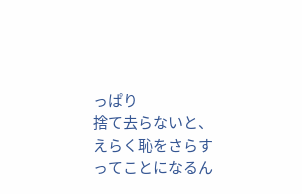っぱり
捨て去らないと、えらく恥をさらすってことになるん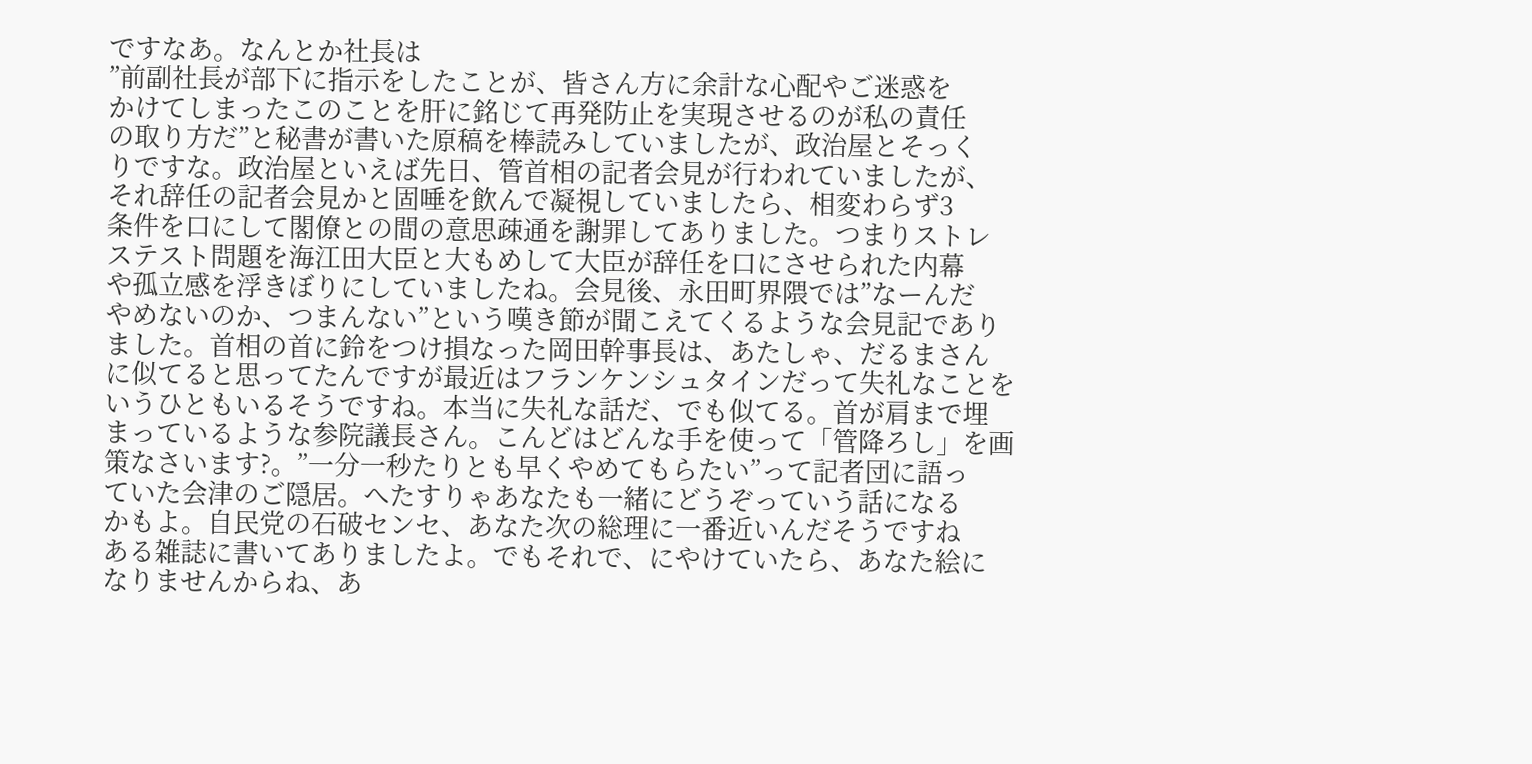ですなあ。なんとか社長は
”前副社長が部下に指示をしたことが、皆さん方に余計な心配やご迷惑を
かけてしまったこのことを肝に銘じて再発防止を実現させるのが私の責任
の取り方だ”と秘書が書いた原稿を棒読みしていましたが、政治屋とそっく
りですな。政治屋といえば先日、管首相の記者会見が行われていましたが、
それ辞任の記者会見かと固唾を飲んで凝視していましたら、相変わらず3
条件を口にして閣僚との間の意思疎通を謝罪してありました。つまりストレ
ステスト問題を海江田大臣と大もめして大臣が辞任を口にさせられた内幕
や孤立感を浮きぼりにしていましたね。会見後、永田町界隈では”なーんだ
やめないのか、つまんない”という嘆き節が聞こえてくるような会見記であり
ました。首相の首に鈴をつけ損なった岡田幹事長は、あたしゃ、だるまさん
に似てると思ってたんですが最近はフランケンシュタインだって失礼なことを
いうひともいるそうですね。本当に失礼な話だ、でも似てる。首が肩まで埋
まっているような参院議長さん。こんどはどんな手を使って「管降ろし」を画
策なさいます?。”一分一秒たりとも早くやめてもらたい”って記者団に語っ
ていた会津のご隠居。へたすりゃあなたも一緒にどうぞっていう話になる
かもよ。自民党の石破センセ、あなた次の総理に一番近いんだそうですね
ある雑誌に書いてありましたよ。でもそれで、にやけていたら、あなた絵に
なりませんからね、あ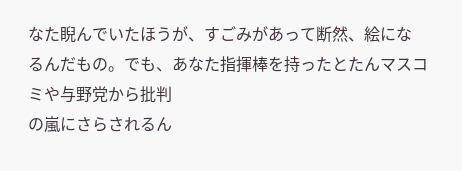なた睨んでいたほうが、すごみがあって断然、絵にな
るんだもの。でも、あなた指揮棒を持ったとたんマスコミや与野党から批判
の嵐にさらされるん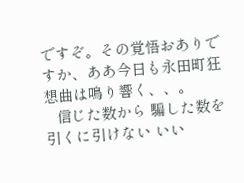ですぞ。その覚悟おありですか、ああ今日も永田町狂
想曲は鳴り響く、、。
   信じた数から 騙した数を引くに引けない いい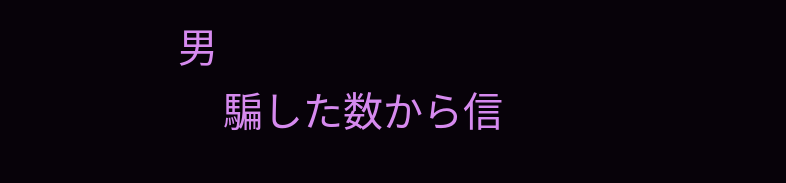男
     騙した数から信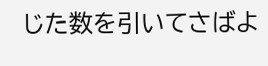じた数を引いてさばよ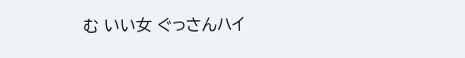む いい女 ぐっさんハイ